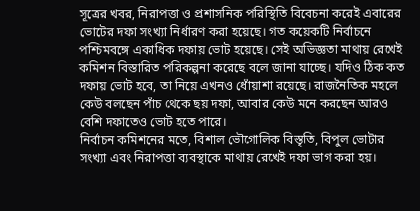সূত্রের খবর, নিরাপত্তা ও প্রশাসনিক পরিস্থিতি বিবেচনা করেই এবারের ভোটের দফা সংখ্যা নির্ধারণ করা হয়েছে। গত কয়েকটি নির্বাচনে পশ্চিমবঙ্গে একাধিক দফায় ভোট হয়েছে। সেই অভিজ্ঞতা মাথায় রেখেই কমিশন বিস্তারিত পরিকল্পনা করেছে বলে জানা যাচ্ছে। যদিও ঠিক কত দফায় ভোট হবে, তা নিয়ে এখনও ধোঁয়াশা রয়েছে। রাজনৈতিক মহলে কেউ বলছেন পাঁচ থেকে ছয় দফা, আবার কেউ মনে করছেন আরও বেশি দফাতেও ভোট হতে পারে।
নির্বাচন কমিশনের মতে, বিশাল ভৌগোলিক বিস্তৃতি, বিপুল ভোটার সংখ্যা এবং নিরাপত্তা ব্যবস্থাকে মাথায় রেখেই দফা ভাগ করা হয়।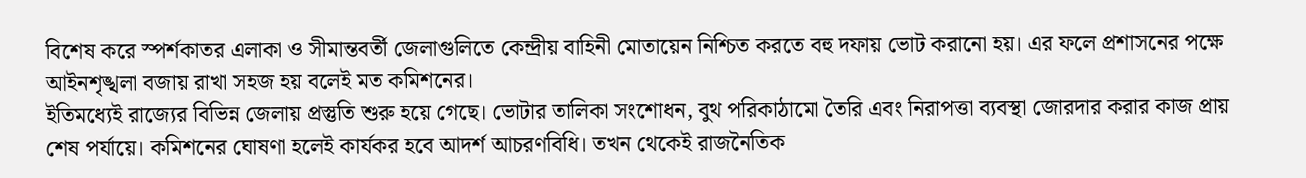বিশেষ করে স্পর্শকাতর এলাকা ও সীমান্তবর্তী জেলাগুলিতে কেন্দ্রীয় বাহিনী মোতায়েন নিশ্চিত করতে বহু দফায় ভোট করানো হয়। এর ফলে প্রশাসনের পক্ষে আইনশৃঙ্খলা বজায় রাখা সহজ হয় বলেই মত কমিশনের।
ইতিমধ্যেই রাজ্যের বিভিন্ন জেলায় প্রস্তুতি শুরু হয়ে গেছে। ভোটার তালিকা সংশোধন, বুথ পরিকাঠামো তৈরি এবং নিরাপত্তা ব্যবস্থা জোরদার করার কাজ প্রায় শেষ পর্যায়ে। কমিশনের ঘোষণা হলেই কার্যকর হবে আদর্শ আচরণবিধি। তখন থেকেই রাজনৈতিক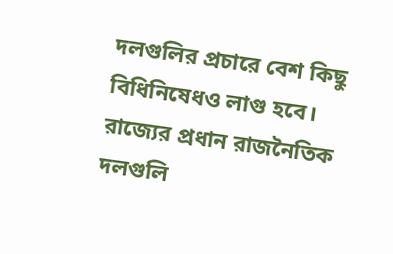দলগুলির প্রচারে বেশ কিছু বিধিনিষেধও লাগু হবে।
রাজ্যের প্রধান রাজনৈতিক দলগুলি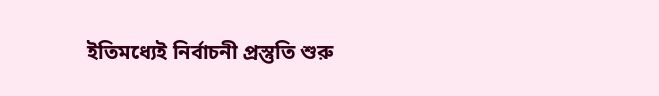ইতিমধ্যেই নির্বাচনী প্রস্তুতি শুরু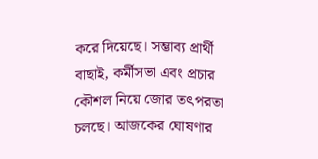করে দিয়েছে। সম্ভাব্য প্রার্থী বাছাই, কর্মীসভা এবং প্রচার কৌশল নিয়ে জোর তৎপরতা চলছে। আজকের ঘোষণার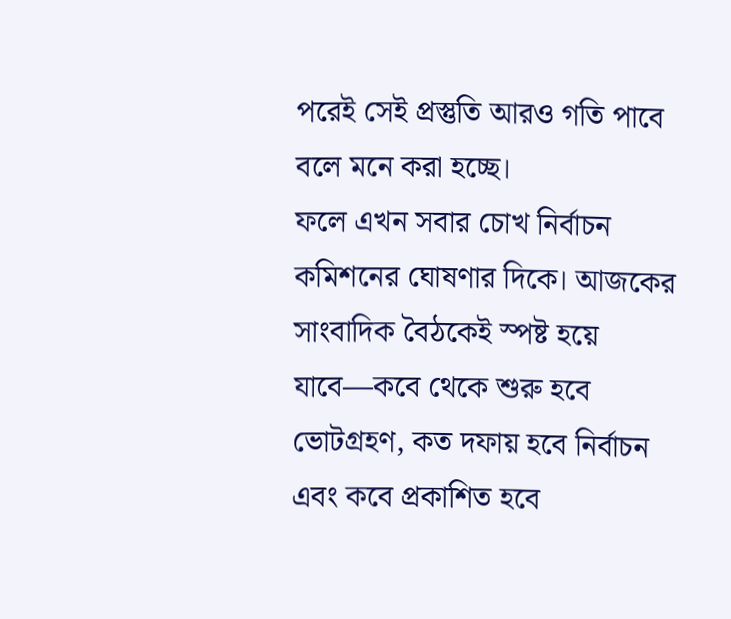পরেই সেই প্রস্তুতি আরও গতি পাবে বলে মনে করা হচ্ছে।
ফলে এখন সবার চোখ নির্বাচন কমিশনের ঘোষণার দিকে। আজকের সাংবাদিক বৈঠকেই স্পষ্ট হয়ে যাবে—কবে থেকে শুরু হবে ভোটগ্রহণ, কত দফায় হবে নির্বাচন এবং কবে প্রকাশিত হবে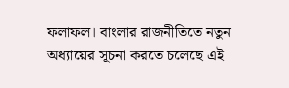ফলাফল। বাংলার রাজনীতিতে নতুন অধ্যায়ের সূচনা করতে চলেছে এই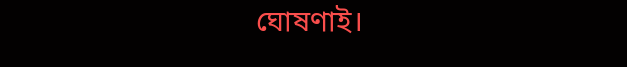ঘোষণাই।